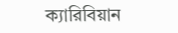ক্যারিবিয়ান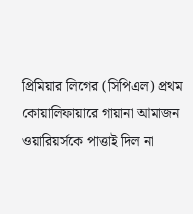প্রিমিয়ার লিগের (সিপিএল) প্রথম কোয়ালিফায়ারে গায়ানা আমাজন ওয়ারিয়র্সকে পাত্তাই দিল না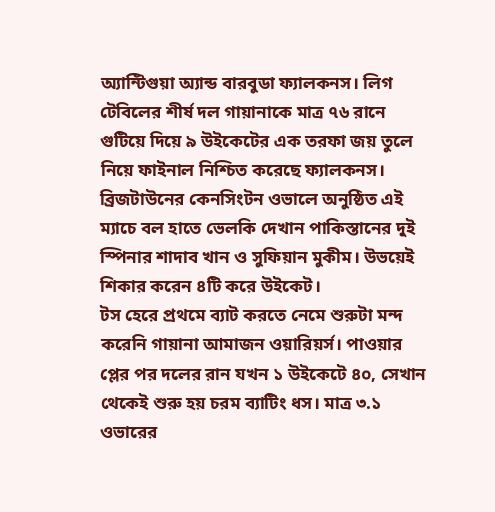অ্যান্টিগুয়া অ্যান্ড বারবুডা ফ্যালকনস। লিগ টেবিলের শীর্ষ দল গায়ানাকে মাত্র ৭৬ রানে গুটিয়ে দিয়ে ৯ উইকেটের এক তরফা জয় তুলে নিয়ে ফাইনাল নিশ্চিত করেছে ফ্যালকনস।
ব্রিজটাউনের কেনসিংটন ওভালে অনুষ্ঠিত এই ম্যাচে বল হাতে ভেলকি দেখান পাকিস্তানের দুই স্পিনার শাদাব খান ও সুফিয়ান মুকীম। উভয়েই শিকার করেন ৪টি করে উইকেট।
টস হেরে প্রথমে ব্যাট করতে নেমে শুরুটা মন্দ করেনি গায়ানা আমাজন ওয়ারিয়র্স। পাওয়ার প্লের পর দলের রান যখন ১ উইকেটে ৪০, সেখান থেকেই শুরু হয় চরম ব্যাটিং ধস। মাত্র ৩.১ ওভারের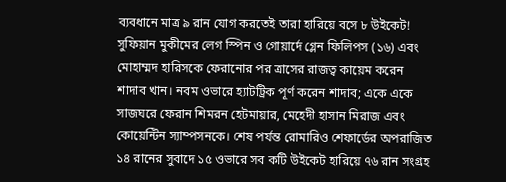ব্যবধানে মাত্র ৯ রান যোগ করতেই তারা হারিয়ে বসে ৮ উইকেট!
সুফিয়ান মুকীমের লেগ স্পিন ও গোয়ার্দে গ্লেন ফিলিপস (১৬) এবং মোহাম্মদ হারিসকে ফেরানোর পর ত্রাসের রাজত্ব কায়েম করেন শাদাব খান। নবম ওভারে হ্যাটট্রিক পূর্ণ করেন শাদাব; একে একে সাজঘরে ফেরান শিমরন হেটমায়ার, মেহেদী হাসান মিরাজ এবং কোয়েন্টিন স্যাম্পসনকে। শেষ পর্যন্ত রোমারিও শেফার্ডের অপরাজিত ১৪ রানের সুবাদে ১৫ ওভারে সব কটি উইকেট হারিয়ে ৭৬ রান সংগ্রহ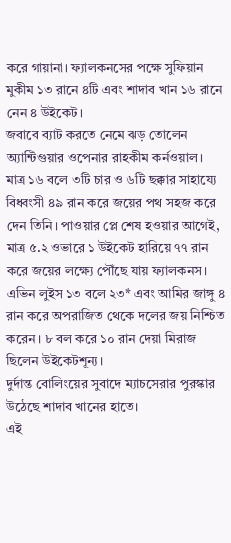করে গায়ানা। ফ্যালকনসের পক্ষে সুফিয়ান মুকীম ১৩ রানে ৪টি এবং শাদাব খান ১৬ রানে নেন ৪ উইকেট।
জবাবে ব্যাট করতে নেমে ঝড় তোলেন অ্যান্টিগুয়ার ওপেনার রাহকীম কর্নওয়াল। মাত্র ১৬ বলে ৩টি চার ও ৬টি ছক্কার সাহায্যে বিধ্বংসী ৪৯ রান করে জয়ের পথ সহজ করে দেন তিনি। পাওয়ার প্লে শেষ হওয়ার আগেই, মাত্র ৫.২ ওভারে ১ উইকেট হারিয়ে ৭৭ রান করে জয়ের লক্ষ্যে পৌঁছে যায় ফ্যালকনস। এভিন লুইস ১৩ বলে ২৩* এবং আমির জাঙ্গু ৪ রান করে অপরাজিত থেকে দলের জয় নিশ্চিত করেন। ৮ বল করে ১০ রান দেয়া মিরাজ ছিলেন উইকেটশূন্য।
দুর্দান্ত বোলিংয়ের সুবাদে ম্যাচসেরার পুরস্কার উঠেছে শাদাব খানের হাতে।
এই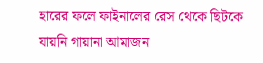হারের ফলে ফাইনালের রেস থেকে ছিটকে যায়নি গায়ানা আমাজন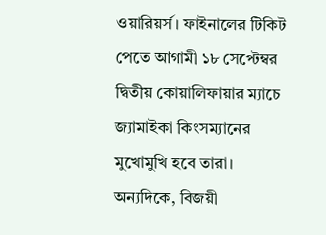ওয়ারিয়র্স। ফাইনালের টিকিট পেতে আগামী ১৮ সেপ্টেম্বর দ্বিতীয় কোয়ালিফায়ার ম্যাচে জ্যামাইকা কিংসম্যানের মুখোমুখি হবে তারা। অন্যদিকে, বিজয়ী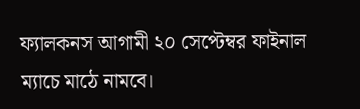ফ্যালকনস আগামী ২০ সেপ্টেম্বর ফাইনাল ম্যাচে মাঠে নামবে।